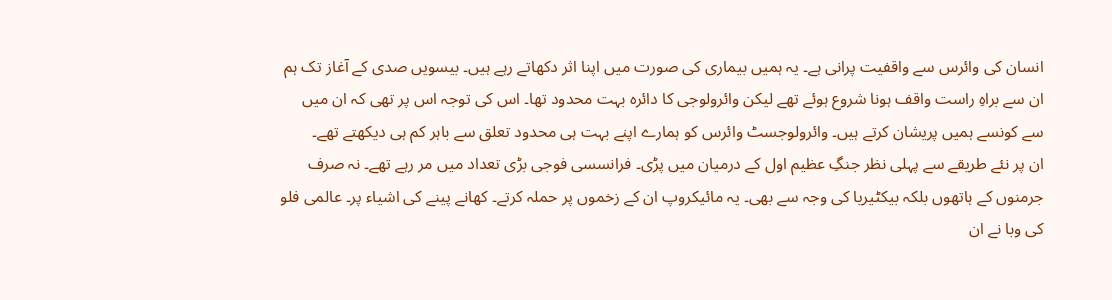انسان کی وائرس سے واقفیت پرانی ہے۔ یہ ہمیں بیماری کی صورت میں اپنا اثر دکھاتے رہے ہیں۔ بیسویں صدی کے آغاز تک ہم ان سے براہِ راست واقف ہونا شروع ہوئے تھے لیکن وائرولوجی کا دائرہ بہت محدود تھا۔ اس کی توجہ اس پر تھی کہ ان میں سے کونسے ہمیں پریشان کرتے ہیں۔ وائرولوجسٹ وائرس کو ہمارے اپنے بہت ہی محدود تعلق سے باہر کم ہی دیکھتے تھے۔
ان پر نئے طریقے سے پہلی نظر جنگِ عظیم اول کے درمیان میں پڑی۔ فرانسسی فوجی بڑی تعداد میں مر رہے تھے۔ نہ صرف جرمنوں کے ہاتھوں بلکہ بیکٹیریا کی وجہ سے بھی۔ یہ مائیکروپ ان کے زخموں پر حملہ کرتے۔ کھانے پینے کی اشیاء پر۔ عالمی فلو کی وبا نے ان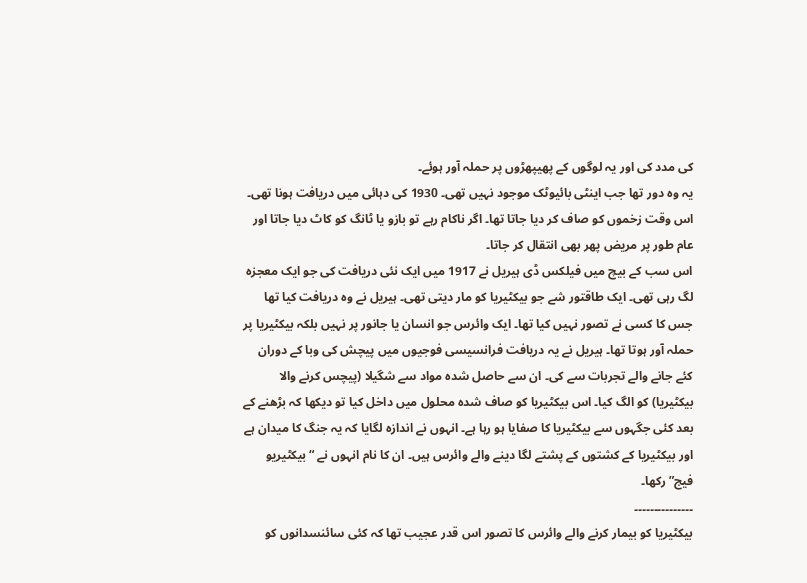کی مدد کی اور یہ لوگوں کے پھیپھڑوں پر حملہ آور ہوئے۔
یہ وہ دور تھا جب اینٹی بائیوٹک موجود نہیں تھی۔ 1930 کی دہائی میں دریافت ہونا تھی۔ اس وقت زخموں کو صاف کر دیا جاتا تھا۔ اگر ناکام رہے تو بازو یا ٹانگ کو کاٹ دیا جاتا اور عام طور پر مریض پھر بھی انتقال کر جاتا۔
اس سب کے بیچ میں فیلکس ڈی ہیریل نے 1917 میں ایک نئی دریافت کی جو ایک معجزہ لگ رہی تھی۔ ایک طاقتور شے جو بیکٹیریا کو مار دیتی تھی۔ ہیریل نے وہ دریافت کیا تھا جس کا کسی نے تصور نہیں کیا تھا۔ ایک وائرس جو انسان یا جانور پر نہیں بلکہ بیکٹیریا پر حملہ آور ہوتا تھا۔ ہیریل نے یہ دریافت فرانسیسی فوجیوں میں پیچش کی وبا کے دوران کئے جانے والے تجربات سے کی۔ ان سے حاصل شدہ مواد سے شگیلا (پیچس کرنے والا بیکٹیریا) کو الگ کیا۔ اس بیکٹیریا کو صاف شدہ محلول میں داخل کیا تو دیکھا کہ بڑھنے کے بعد کئی جگہوں سے بیکٹیریا کا صفایا ہو رہا ہے۔ انہوں نے اندازہ لگایا کہ یہ جنگ کا میدان ہے اور بیکٹیریا کے کشتوں کے پشتے لگا دینے والے وائرس ہیں۔ ان کا نام انہوں نے “بیکٹیریو فیج” رکھا۔
۔۔۔۔۔۔۔۔۔۔۔۔۔۔۔
بیکٹیریا کو بیمار کرنے والے وائرس کا تصور اس قدر عجیب تھا کہ کئی سائنسدانوں کو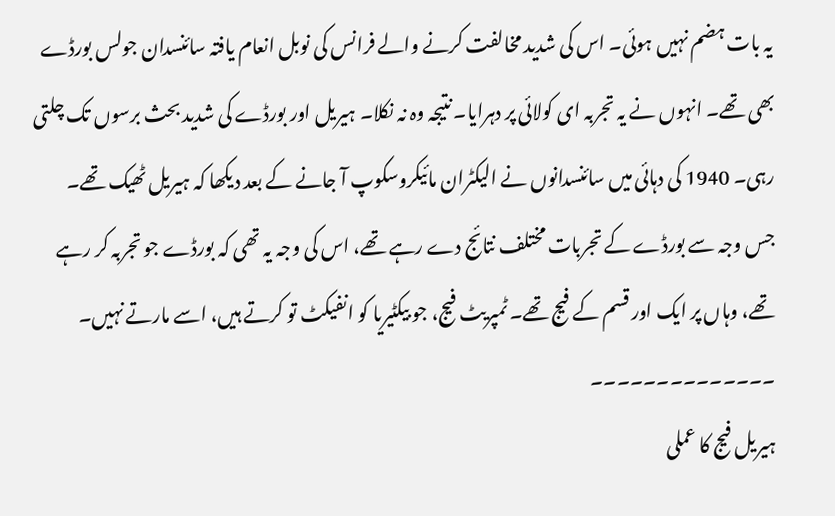یہ بات ہضم نہیں ہوئی۔ اس کی شدید مخالفت کرنے والے فرانس کی نوبل انعام یافتہ سائنسدان جولس بورڈے بھی تھے۔ انہوں نے یہ تجربہ ای کولائی پر دہرایا۔ نتیجہ وہ نہ نکلا۔ ہیریل اور بورڈے کی شدید بحث برسوں تک چلتی رہی۔ 1940 کی دہائی میں سائنسدانوں نے الیکٹران مائیکروسکوپ آ جانے کے بعد دیکھا کہ ہیریل ٹھیک تھے۔
جس وجہ سے بورڈے کے تجربات مختلف نتائج دے رہے تھے، اس کی وجہ یہ تھی کہ بورڈے جو تجربہ کر رہے تھے، وہاں پر ایک اور قسم کے فیج تھے۔ ٹمپریٹ فیج، جو بیکٹیریا کو انفیکٹ تو کرتے ہیں، اسے مارتے نہیں۔
۔۔۔۔۔۔۔۔۔۔۔۔۔۔
ہیریل فیج کا عملی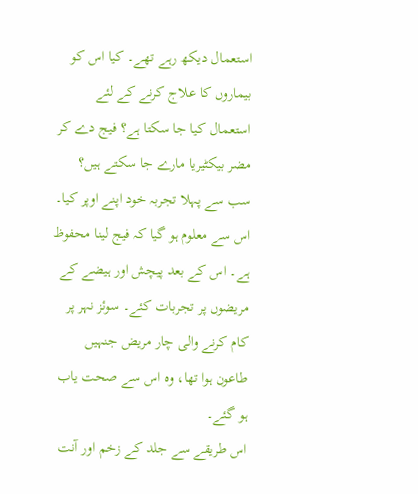استعمال دیکھ رہے تھے۔ کیا اس کو بیماروں کا علاج کرنے کے لئے استعمال کیا جا سکتا ہے؟ فیج دے کر مضر بیکٹیریا مارے جا سکتے ہیں؟ سب سے پہلا تجربہ خود اپنے اوپر کیا۔ اس سے معلوم ہو گیا کہ فیج لینا محفوظ ہے۔ اس کے بعد پیچش اور ہیضے کے مریضوں پر تجربات کئے۔ سوئز نہر پر کام کرنے والی چار مریض جنہیں طاعون ہوا تھا، وہ اس سے صحت یاب ہو گئے۔
اس طریقے سے جلد کے زخم اور آنت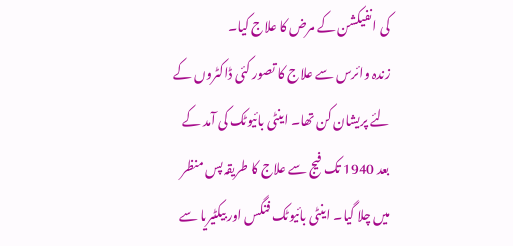کی انفیکشن کے مرض کا علاج کیا۔
زندہ وائرس سے علاج کا تصور کئی ڈاکٹروں کے لئے پریشان کن تھا۔ اینٹی بائیوٹک کی آمد کے بعد 1940 تک فیج سے علاج کا طریقہ پس منظر میں چلا گیا۔ اینٹی بائیوٹک فنگس اور بیکٹیریا سے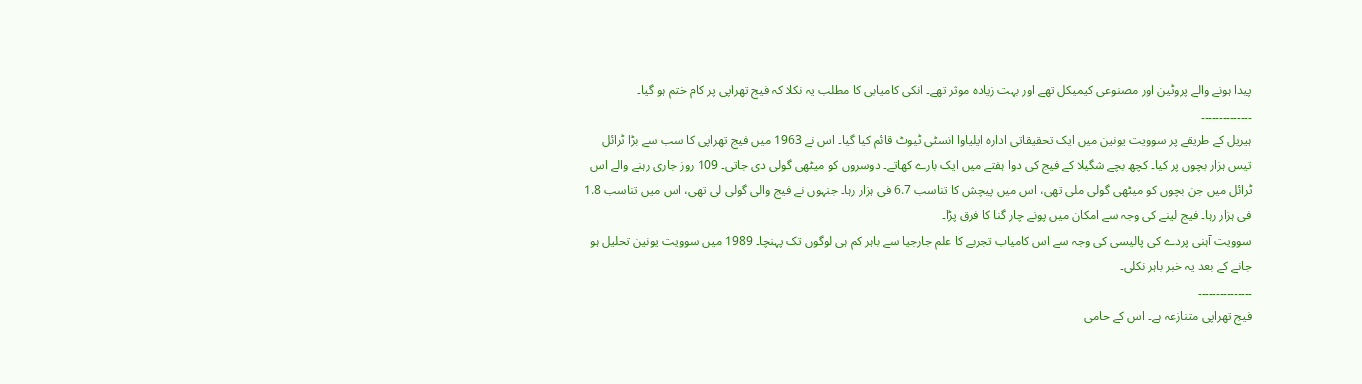پیدا ہونے والے پروٹین اور مصنوعی کیمیکل تھے اور بہت زیادہ موثر تھے۔ انکی کامیابی کا مطلب یہ نکلا کہ فیج تھراپی پر کام ختم ہو گیا۔
۔۔۔۔۔۔۔۔۔۔۔۔۔۔
ہیریل کے طریقے پر سوویت یونین میں ایک تحقیقاتی ادارہ ایلیاوا انسٹی ٹیوٹ قائم کیا گیا۔ اس نے 1963 میں فیج تھراپی کا سب سے بڑا ٹرائل تیس ہزار بچوں پر کیا۔ کچھ بچے شگیلا کے فیج کی دوا ہفتے میں ایک بارے کھاتے۔ دوسروں کو میٹھی گولی دی جاتی۔ 109 روز جاری رہنے والے اس ٹرائل میں جن بچوں کو میٹھی گولی ملی تھی، اس میں پیچش کا تناسب 6.7 فی ہزار رہا۔ جنہوں نے فیج والی گولی لی تھی، اس میں تناسب 1.8 فی ہزار رہا۔ فیج لینے کی وجہ سے امکان میں پونے چار گنا کا فرق پڑا۔
سوویت آہنی پردے کی پالیسی کی وجہ سے اس کامیاب تجربے کا علم جارجیا سے باہر کم ہی لوگوں تک پہنچا۔ 1989 میں سوویت یونین تحلیل ہو جانے کے بعد یہ خبر باہر نکلی۔
۔۔۔۔۔۔۔۔۔۔۔۔۔۔۔
فیج تھراپی متنازعہ ہے۔ اس کے حامی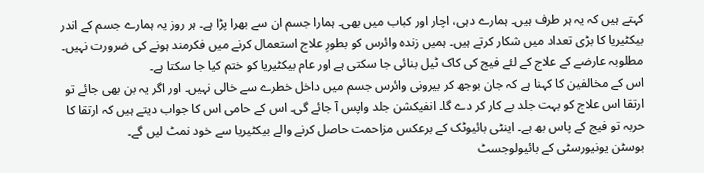کہتے ہیں کہ یہ ہر طرف ہیں۔ ہمارے دہی، اچار اور کباب میں بھی۔ ہمارا جسم ان سے بھرا پڑا ہے۔ ہر روز یہ ہمارے جسم کے اندر بیکٹیریا کا بڑی تعداد میں شکار کرتے ہیں۔ ہمیں زندہ وائرس کو بطورِ علاج استعمال کرنے میں فکرمند ہونے کی ضرورت نہیں۔ مطلوبہ عارضے کے علاج کے لئے فیج کی کاک ٹیل بنائی جا سکتی ہے اور عام بیکٹیریا کو ختم کیا جا سکتا ہے۔
اس کے مخالفین کا کہنا ہے کہ جان بوجھ کر بیرونی وائرس جسم میں داخل خطرے سے خالی نہیں۔ اور اگر یہ بن بھی جائے تو ارتقا اس علاج کو بہت جلد بے کار کر دے گا۔ انفیکشن جلد واپس آ جائے گی۔ اس کے حامی اس کا جواب دیتے ہیں کہ ارتقا کا حربہ تو فیج کے پاس بھ ہے۔ اینٹی بائیوٹک کے برعکس مزاحمت حاصل کرنے والے بیکٹیریا سے خود نمٹ لیں گے۔
بوسٹن یونیورسٹی کے بائیولوجسٹ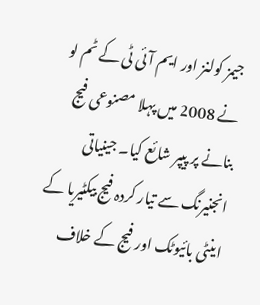جیمز کولنز اور ایم آئی ٹی کے ٹم لو نے 2008 میں پہلا مصنوعی فیج بنانے پر پیپر شائع کیا۔ جینیاتی انجنیرنگ سے تیار کردہ فیج بیکٹیریا کے اینٹی بائیوٹک اور فیج کے خلاف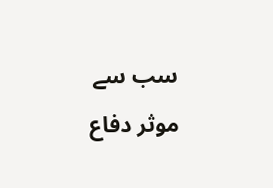سب سے موثر دفاع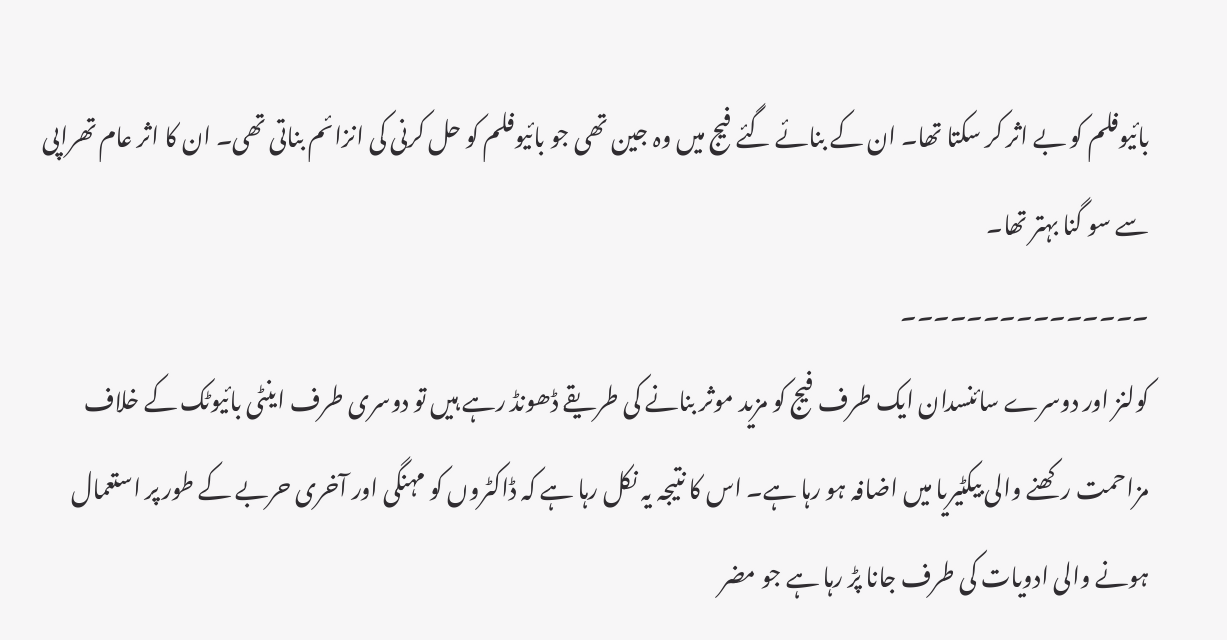بائیوفلم کو بے اثر کر سکتا تھا۔ ان کے بنائے گئے فیج میں وہ جین تھی جو بائیوفلم کو حل کرنی کی انزائم بناتی تھی۔ ان کا اثر عام تھراپی سے سو گنا بہتر تھا۔
۔۔۔۔۔۔۔۔۔۔۔۔۔۔۔
کولنز اور دوسرے سائنسدان ایک طرف فیج کو مزید موثر بنانے کی طریقے ڈھونڈ رہے ہیں تو دوسری طرف اینٹی بائیوٹک کے خلاف مزاحمت رکھنے والی بیکٹیریا میں اضافہ ہو رہا ہے۔ اس کا نتیجہ یہ نکل رہا ہے کہ ڈاکٹروں کو مہنگی اور آخری حربے کے طور پر استعمال ہونے والی ادویات کی طرف جانا پڑ رہا ہے جو مضر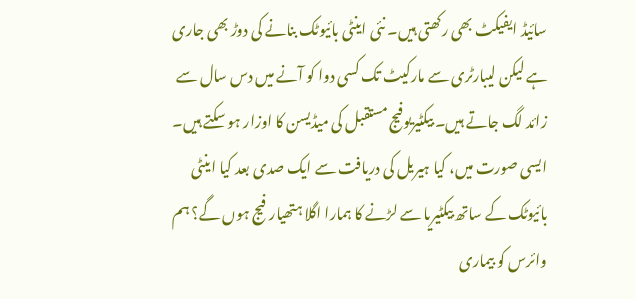سائیڈ ایفیکٹ بھی رکھتی ہیں۔ نئی اینٹی بائیوٹک بنانے کی دوڑ بھی جاری ہے لیکن لیبارٹری سے مارکیٹ تک کسی دوا کو آنے میں دس سال سے زائد لگ جاتے ہیں۔ بیکٹیریوفیج مستقبل کی میڈیسن کا اوزار ہو سکتے ہیں۔
ایسی صورت میں، کیا ہیریل کی دریافت سے ایک صدی بعد کیا اینٹی بائیوٹک کے ساتھ بیکٹیریا سے لڑنے کا ہمارا اگلا ہتھیار فیج ہوں گے؟ ہم وائرس کو بیماری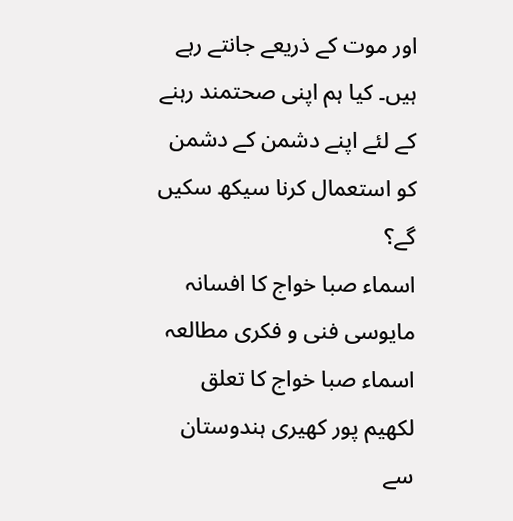اور موت کے ذریعے جانتے رہے ہیں۔ کیا ہم اپنی صحتمند رہنے کے لئے اپنے دشمن کے دشمن کو استعمال کرنا سیکھ سکیں گے؟
اسماء صبا خواج کا افسانہ مایوسی فنی و فکری مطالعہ
اسماء صبا خواج کا تعلق لکھیم پور کھیری ہندوستان سے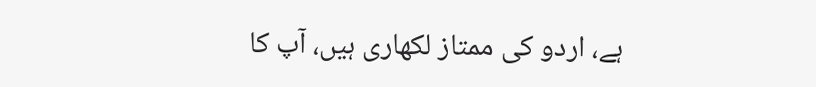ہے، اردو کی ممتاز لکھاری ہیں، آپ کا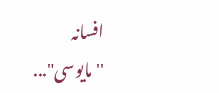افسانہ ''مایوسی"...